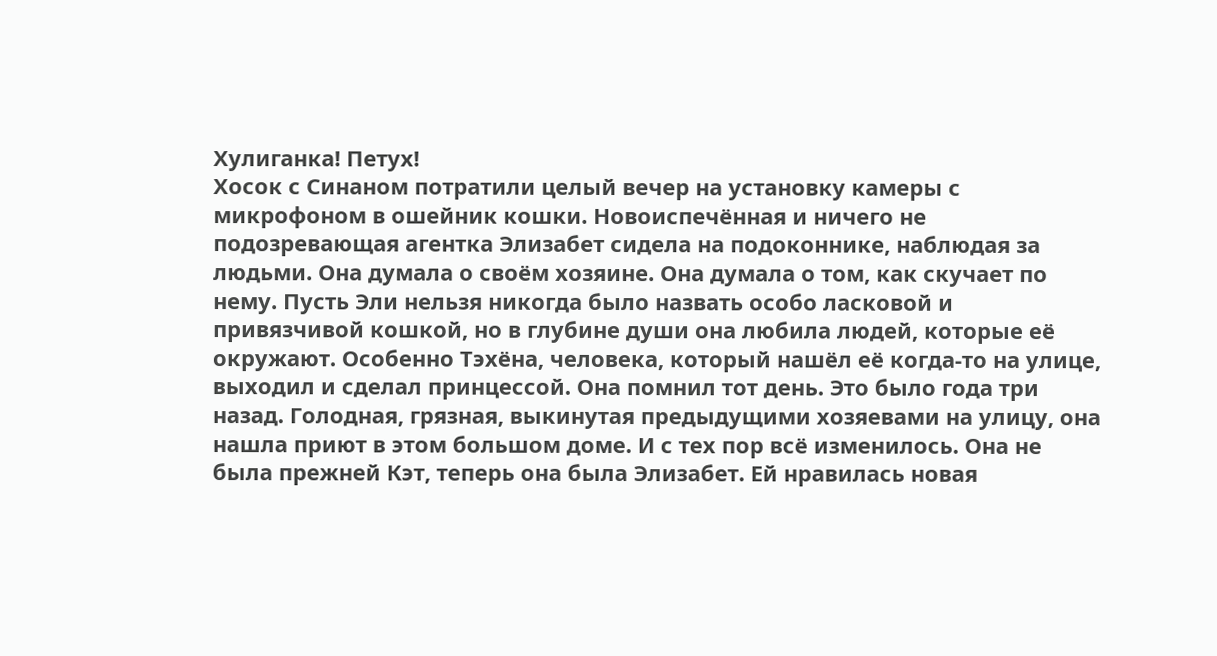Хулиганка! Петух!
Хосок с Синаном потратили целый вечер на установку камеры с микрофоном в ошейник кошки. Новоиспечённая и ничего не подозревающая агентка Элизабет сидела на подоконнике, наблюдая за людьми. Она думала о своём хозяине. Она думала о том, как скучает по нему. Пусть Эли нельзя никогда было назвать особо ласковой и привязчивой кошкой, но в глубине души она любила людей, которые её окружают. Особенно Тэхёна, человека, который нашёл её когда-то на улице, выходил и сделал принцессой. Она помнил тот день. Это было года три назад. Голодная, грязная, выкинутая предыдущими хозяевами на улицу, она нашла приют в этом большом доме. И с тех пор всё изменилось. Она не была прежней Кэт, теперь она была Элизабет. Ей нравилась новая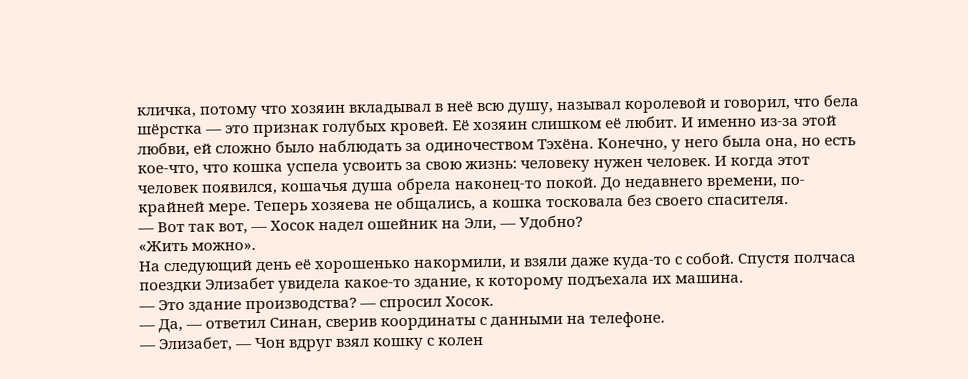кличка, потому что хозяин вкладывал в неё всю душу, называл королевой и говорил, что бела шёрстка — это признак голубых кровей. Её хозяин слишком её любит. И именно из-за этой любви, ей сложно было наблюдать за одиночеством Тэхёна. Конечно, у него была она, но есть кое-что, что кошка успела усвоить за свою жизнь: человеку нужен человек. И когда этот человек появился, кошачья душа обрела наконец-то покой. До недавнего времени, по-крайней мере. Теперь хозяева не общались, а кошка тосковала без своего спасителя.
— Вот так вот, — Хосок надел ошейник на Эли, — Удобно?
«Жить можно».
На следующий день её хорошенько накормили, и взяли даже куда-то с собой. Спустя полчаса поездки Элизабет увидела какое-то здание, к которому подъехала их машина.
— Это здание производства? — спросил Хосок.
— Да, — ответил Синан, сверив координаты с данными на телефоне.
— Элизабет, — Чон вдруг взял кошку с колен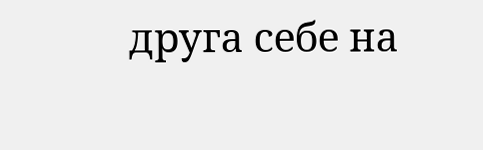друга себе на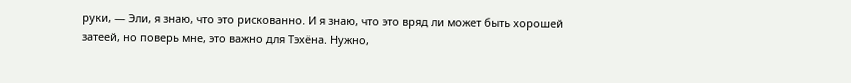руки, — Эли, я знаю, что это рискованно. И я знаю, что это вряд ли может быть хорошей затеей, но поверь мне, это важно для Тэхёна. Нужно,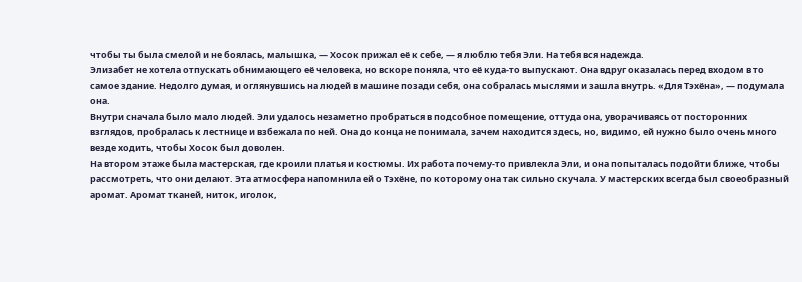чтобы ты была смелой и не боялась, малышка, — Хосок прижал её к себе, — я люблю тебя Эли. На тебя вся надежда.
Элизабет не хотела отпускать обнимающего её человека, но вскоре поняла, что её куда-то выпускают. Она вдруг оказалась перед входом в то самое здание. Недолго думая, и оглянувшись на людей в машине позади себя, она собралась мыслями и зашла внутрь. «Для Тэхёна», — подумала она.
Внутри сначала было мало людей. Эли удалось незаметно пробраться в подсобное помещение, оттуда она, уворачиваясь от посторонних взглядов, пробралась к лестнице и взбежала по ней. Она до конца не понимала, зачем находится здесь, но, видимо, ей нужно было очень много везде ходить, чтобы Хосок был доволен.
На втором этаже была мастерская, где кроили платья и костюмы. Их работа почему-то привлекла Эли, и она попыталась подойти ближе, чтобы рассмотреть, что они делают. Эта атмосфера напомнила ей о Тэхёне, по которому она так сильно скучала. У мастерских всегда был своеобразный аромат. Аромат тканей, ниток, иголок,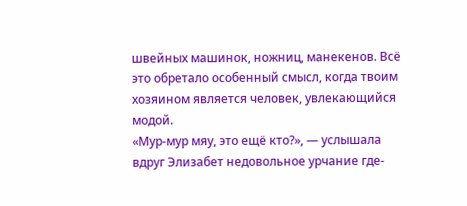швейных машинок, ножниц, манекенов. Всё это обретало особенный смысл, когда твоим хозяином является человек, увлекающийся модой.
«Мур-мур мяу, это ещё кто?», — услышала вдруг Элизабет недовольное урчание где-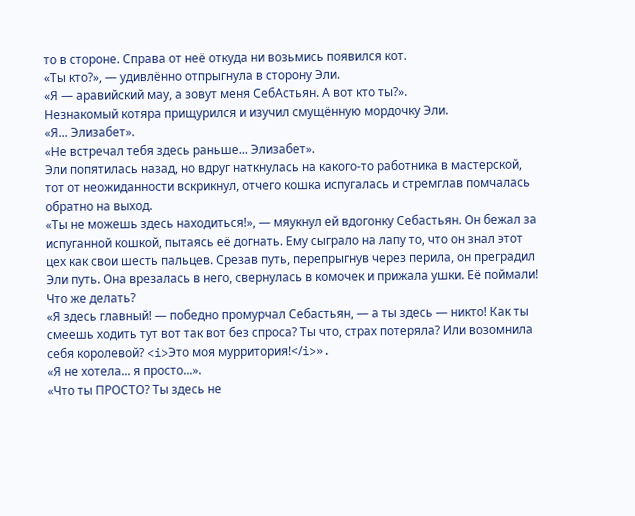то в стороне. Справа от неё откуда ни возьмись появился кот.
«Ты кто?», — удивлённо отпрыгнула в сторону Эли.
«Я — аравийский мау, а зовут меня СебАстьян. А вот кто ты?».
Незнакомый котяра прищурился и изучил смущённую мордочку Эли.
«Я... Элизабет».
«Не встречал тебя здесь раньше... Элизабет».
Эли попятилась назад, но вдруг наткнулась на какого-то работника в мастерской, тот от неожиданности вскрикнул, отчего кошка испугалась и стремглав помчалась обратно на выход.
«Ты не можешь здесь находиться!», — мяукнул ей вдогонку Себастьян. Он бежал за испуганной кошкой, пытаясь её догнать. Ему сыграло на лапу то, что он знал этот цех как свои шесть пальцев. Срезав путь, перепрыгнув через перила, он преградил Эли путь. Она врезалась в него, свернулась в комочек и прижала ушки. Её поймали! Что же делать?
«Я здесь главный! — победно промурчал Себастьян, — а ты здесь — никто! Как ты смеешь ходить тут вот так вот без спроса? Ты что, страх потеряла? Или возомнила себя королевой? <i>Это моя мурритория!</i>».
«Я не хотела... я просто...».
«Что ты ПРОСТО? Ты здесь не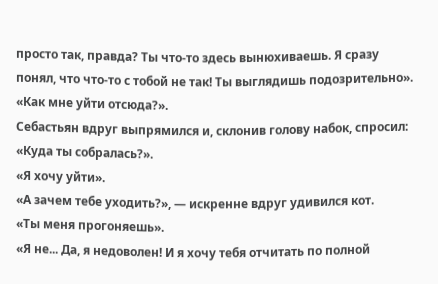просто так, правда? Ты что-то здесь вынюхиваешь. Я сразу понял, что что-то с тобой не так! Ты выглядишь подозрительно».
«Как мне уйти отсюда?».
Себастьян вдруг выпрямился и, склонив голову набок, спросил: «Куда ты собралась?».
«Я хочу уйти».
«А зачем тебе уходить?», — искренне вдруг удивился кот.
«Ты меня прогоняешь».
«Я не... Да, я недоволен! И я хочу тебя отчитать по полной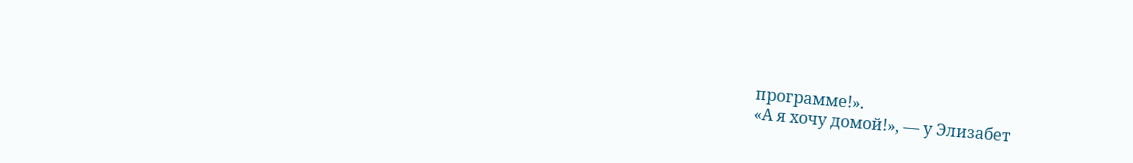программе!».
«А я хочу домой!», — у Элизабет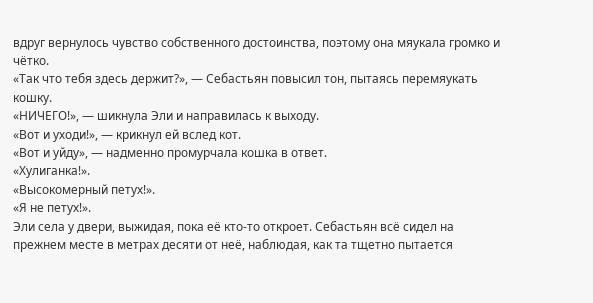вдруг вернулось чувство собственного достоинства, поэтому она мяукала громко и чётко.
«Так что тебя здесь держит?», — Себастьян повысил тон, пытаясь перемяукать кошку.
«НИЧЕГО!», — шикнула Эли и направилась к выходу.
«Вот и уходи!», — крикнул ей вслед кот.
«Вот и уйду», — надменно промурчала кошка в ответ.
«Хулиганка!».
«Высокомерный петух!».
«Я не петух!».
Эли села у двери, выжидая, пока её кто-то откроет. Себастьян всё сидел на прежнем месте в метрах десяти от неё, наблюдая, как та тщетно пытается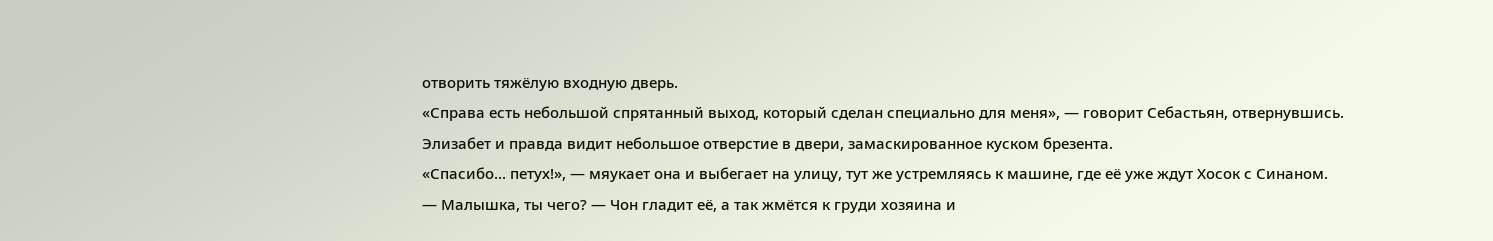отворить тяжёлую входную дверь.
«Справа есть небольшой спрятанный выход, который сделан специально для меня», — говорит Себастьян, отвернувшись.
Элизабет и правда видит небольшое отверстие в двери, замаскированное куском брезента.
«Спасибо... петух!», — мяукает она и выбегает на улицу, тут же устремляясь к машине, где её уже ждут Хосок с Синаном.
— Малышка, ты чего? — Чон гладит её, а так жмётся к груди хозяина и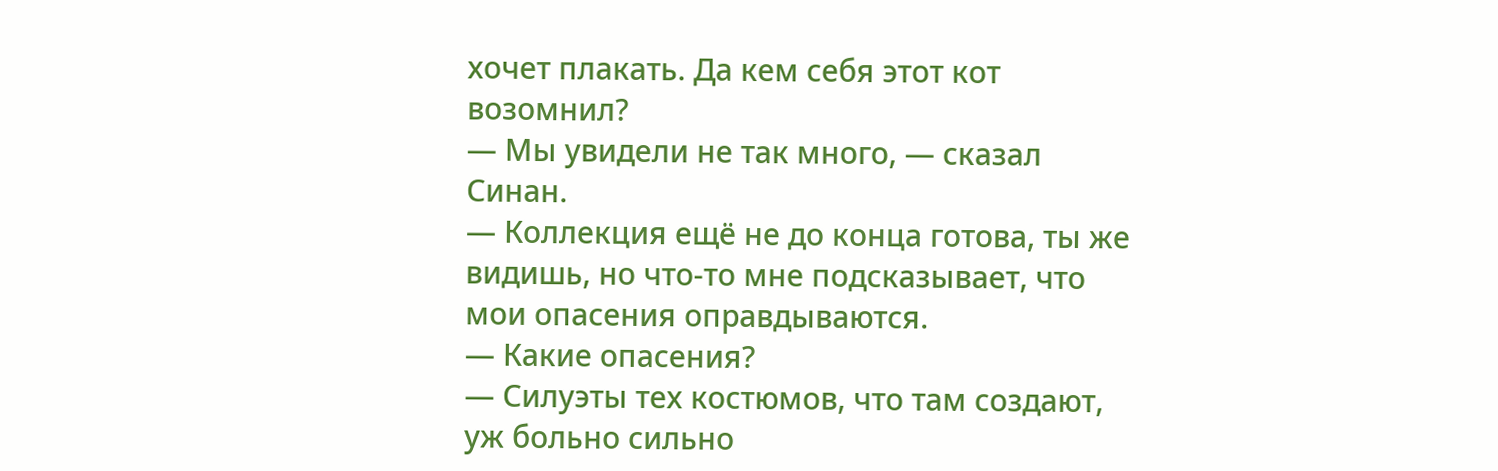хочет плакать. Да кем себя этот кот возомнил?
— Мы увидели не так много, — сказал Синан.
— Коллекция ещё не до конца готова, ты же видишь, но что-то мне подсказывает, что мои опасения оправдываются.
— Какие опасения?
— Силуэты тех костюмов, что там создают, уж больно сильно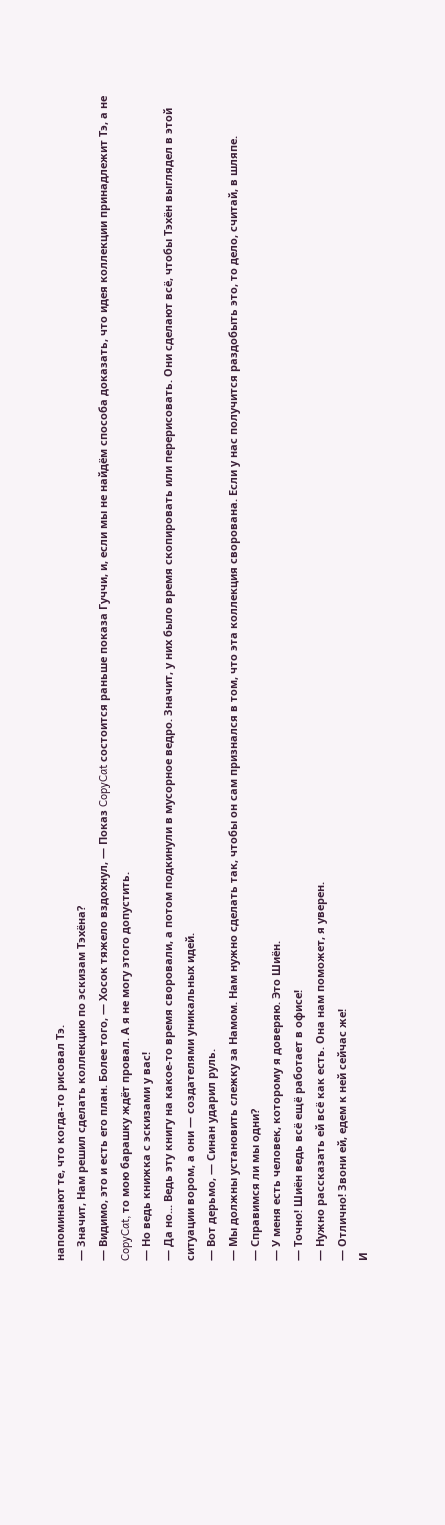напоминают те, что когда-то рисовал Тэ.
— Значит, Нам решил сделать коллекцию по эскизам Тэхёна?
— Видимо, это и есть его план. Более того, — Хосок тяжело вздохнул, — Показ CopyCat состоится раньше показа Гуччи, и, если мы не найдём способа доказать, что идея коллекции принадлежит Тэ, а не CopyCat, то мою барашку ждёт провал. А я не могу этого допустить.
— Но ведь книжка с эскизами у вас!
— Да но... Ведь эту книгу на какое-то время своровали, а потом подкинули в мусорное ведро. Значит, у них было время скопировать или перерисовать. Они сделают всё, чтобы Тэхён выглядел в этой ситуации вором, а они — создателями уникальных идей.
— Вот дерьмо, — Синан ударил руль.
— Мы должны установить слежку за Намом. Нам нужно сделать так, чтобы он сам признался в том, что эта коллекция сворована. Если у нас получится раздобыть это, то дело, считай, в шляпе.
— Справимся ли мы одни?
— У меня есть человек, которому я доверяю. Это Шиён.
— Точно! Шиён ведь всё ещё работает в офисе!
— Нужно рассказать ей всё как есть. Она нам поможет, я уверен.
— Отлично! Звони ей, едем к ней сейчас же!
И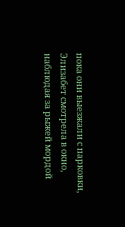пока они выезжали с парковки, Элизабет смотрела в окно, наблюдая за рыжей мордой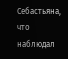Себастьяна, что наблюдал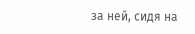за ней, сидя на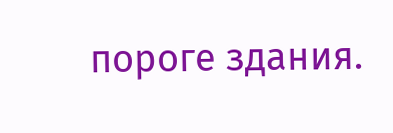пороге здания.